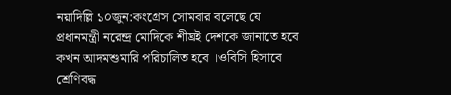নয়াদিল্লি ১০জুন:কংগ্রেস সোমবার বলেছে যে প্রধানমন্ত্রী নরেন্দ্র মোদিকে শীঘ্রই দেশকে জানাতে হবে কখন আদমশুমারি পরিচালিত হবে ।ওবিসি হিসাবে শ্রেণিবদ্ধ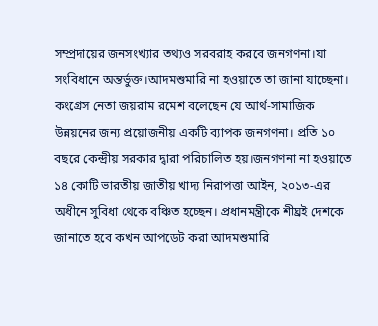সম্প্রদায়ের জনসংখ্যার তথ্যও সরবরাহ করবে জনগণনা।যা সংবিধানে অন্তর্ভুক্ত।আদমশুমারি না হওয়াতে তা জানা যাচ্ছেনা।
কংগ্রেস নেতা জয়রাম রমেশ বলেছেন যে আর্থ-সামাজিক উন্নয়নের জন্য প্রয়োজনীয় একটি ব্যাপক জনগণনা। প্রতি ১০ বছরে কেন্দ্রীয় সরকার দ্বারা পরিচালিত হয়।জনগণনা না হওয়াতে ১৪ কোটি ভারতীয় জাতীয় খাদ্য নিরাপত্তা আইন, ২০১৩-এর অধীনে সুবিধা থেকে বঞ্চিত হচ্ছেন। প্রধানমন্ত্রীকে শীঘ্রই দেশকে জানাতে হবে কখন আপডেট করা আদমশুমারি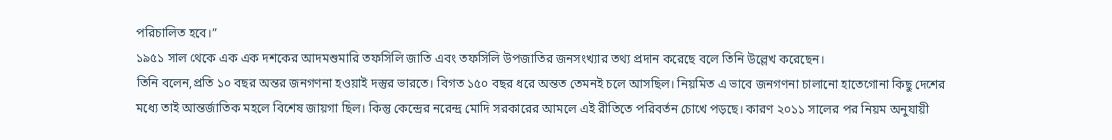পরিচালিত হবে।”
১৯৫১ সাল থেকে এক এক দশকের আদমশুমারি তফসিলি জাতি এবং তফসিলি উপজাতির জনসংখ্যার তথ্য প্রদান করেছে বলে তিনি উল্লেখ করেছেন।
তিনি বলেন,প্রতি ১০ বছর অন্তর জনগণনা হওয়াই দস্তুর ভারতে। বিগত ১৫০ বছর ধরে অন্তত তেমনই চলে আসছিল। নিয়মিত এ ভাবে জনগণনা চালানো হাতেগোনা কিছু দেশের মধ্যে তাই আন্তর্জাতিক মহলে বিশেষ জায়গা ছিল। কিন্তু কেন্দ্রের নরেন্দ্র মোদি সরকারের আমলে এই রীতিতে পরিবর্তন চোখে পড়ছে। কারণ ২০১১ সালের পর নিয়ম অনুযায়ী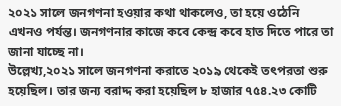২০২১ সালে জনগণনা হওয়ার কথা থাকলেও, তা হয়ে ওঠেনি এখনও পর্যন্ত। জনগণনার কাজে কবে কেন্দ্র কবে হাত দিতে পারে তা জানা যাচ্ছে না।
উল্লেখ্য,২০২১ সালে জনগণনা করাতে ২০১৯ থেকেই তৎপরতা শুরু হয়েছিল। তার জন্য বরাদ্দ করা হয়েছিল ৮ হাজার ৭৫৪.২৩ কোটি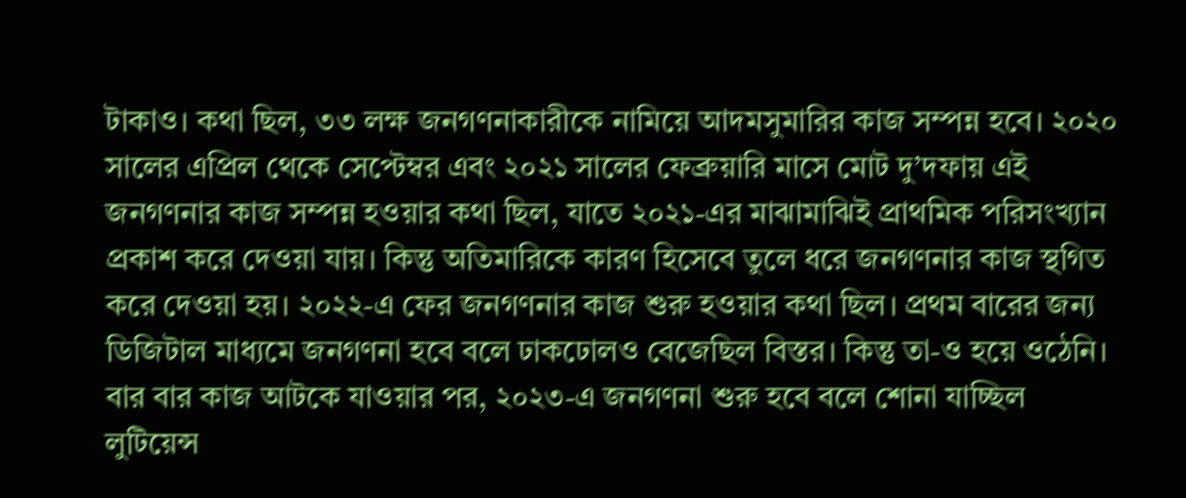টাকাও। কথা ছিল, ৩৩ লক্ষ জনগণনাকারীকে নামিয়ে আদমসুমারির কাজ সম্পন্ন হবে। ২০২০ সালের এপ্রিল থেকে সেপ্টেম্বর এবং ২০২১ সালের ফেব্রুয়ারি মাসে মোট দু’দফায় এই জনগণনার কাজ সম্পন্ন হওয়ার কথা ছিল, যাতে ২০২১-এর মাঝামাঝিই প্রাথমিক পরিসংখ্যান প্রকাশ করে দেওয়া যায়। কিন্তু অতিমারিকে কারণ হিসেবে তুলে ধরে জনগণনার কাজ স্থগিত করে দেওয়া হয়। ২০২২-এ ফের জনগণনার কাজ শুরু হওয়ার কথা ছিল। প্রথম বারের জন্য ডিজিটাল মাধ্যমে জনগণনা হবে বলে ঢাকঢোলও বেজেছিল বিস্তর। কিন্তু তা-ও হয়ে ওঠেনি।
বার বার কাজ আটকে যাওয়ার পর, ২০২৩-এ জনগণনা শুরু হবে বলে শোনা যাচ্ছিল লুটিয়েন্স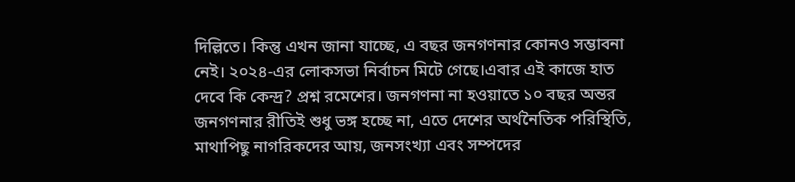দিল্লিতে। কিন্তু এখন জানা যাচ্ছে, এ বছর জনগণনার কোনও সম্ভাবনা নেই। ২০২৪-এর লোকসভা নির্বাচন মিটে গেছে।এবার এই কাজে হাত দেবে কি কেন্দ্র? প্রশ্ন রমেশের। জনগণনা না হওয়াতে ১০ বছর অন্তর জনগণনার রীতিই শুধু ভঙ্গ হচ্ছে না, এতে দেশের অর্থনৈতিক পরিস্থিতি, মাথাপিছু নাগরিকদের আয়, জনসংখ্যা এবং সম্পদের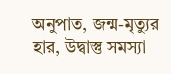অনুপাত, জন্ম-মৃত্যুর হার, উদ্বাস্তু সমস্যা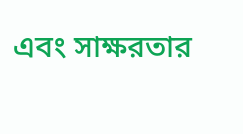এবং সাক্ষরতার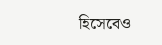হিসেবেও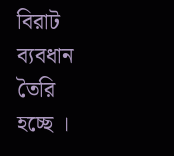বিরাট ব্যবধান তৈরি হচ্ছে ।